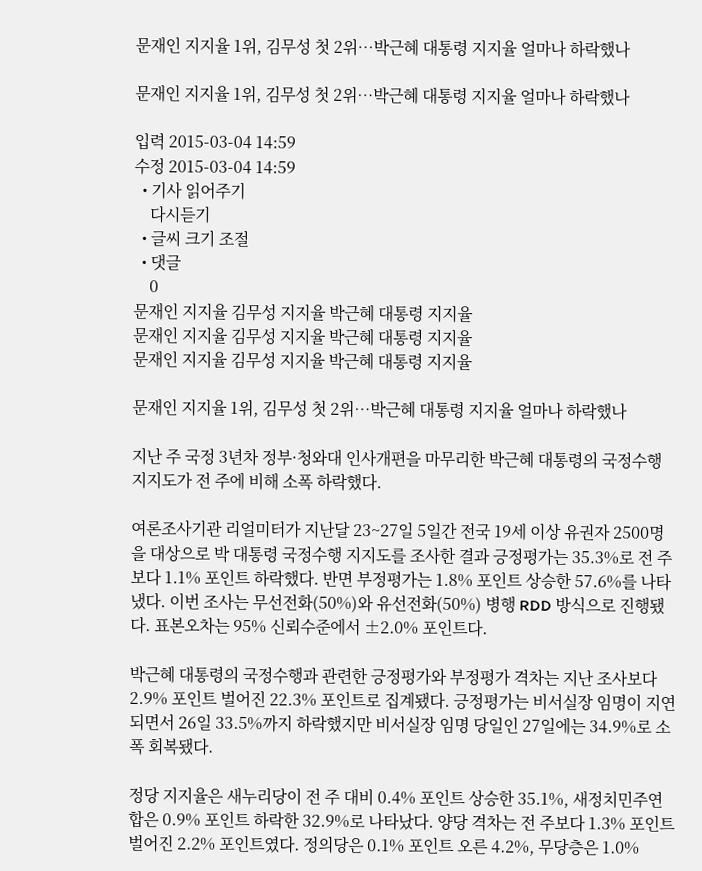문재인 지지율 1위, 김무성 첫 2위…박근혜 대통령 지지율 얼마나 하락했나

문재인 지지율 1위, 김무성 첫 2위…박근혜 대통령 지지율 얼마나 하락했나

입력 2015-03-04 14:59
수정 2015-03-04 14:59
  • 기사 읽어주기
    다시듣기
  • 글씨 크기 조절
  • 댓글
    0
문재인 지지율 김무성 지지율 박근혜 대통령 지지율
문재인 지지율 김무성 지지율 박근혜 대통령 지지율
문재인 지지율 김무성 지지율 박근혜 대통령 지지율

문재인 지지율 1위, 김무성 첫 2위…박근혜 대통령 지지율 얼마나 하락했나

지난 주 국정 3년차 정부·청와대 인사개편을 마무리한 박근혜 대통령의 국정수행 지지도가 전 주에 비해 소폭 하락했다.

여론조사기관 리얼미터가 지난달 23~27일 5일간 전국 19세 이상 유권자 2500명을 대상으로 박 대통령 국정수행 지지도를 조사한 결과 긍정평가는 35.3%로 전 주보다 1.1% 포인트 하락했다. 반면 부정평가는 1.8% 포인트 상승한 57.6%를 나타냈다. 이번 조사는 무선전화(50%)와 유선전화(50%) 병행 RDD 방식으로 진행됐다. 표본오차는 95% 신뢰수준에서 ±2.0% 포인트다.

박근혜 대통령의 국정수행과 관련한 긍정평가와 부정평가 격차는 지난 조사보다 2.9% 포인트 벌어진 22.3% 포인트로 집계됐다. 긍정평가는 비서실장 임명이 지연되면서 26일 33.5%까지 하락했지만 비서실장 임명 당일인 27일에는 34.9%로 소폭 회복됐다.

정당 지지율은 새누리당이 전 주 대비 0.4% 포인트 상승한 35.1%, 새정치민주연합은 0.9% 포인트 하락한 32.9%로 나타났다. 양당 격차는 전 주보다 1.3% 포인트 벌어진 2.2% 포인트였다. 정의당은 0.1% 포인트 오른 4.2%, 무당층은 1.0%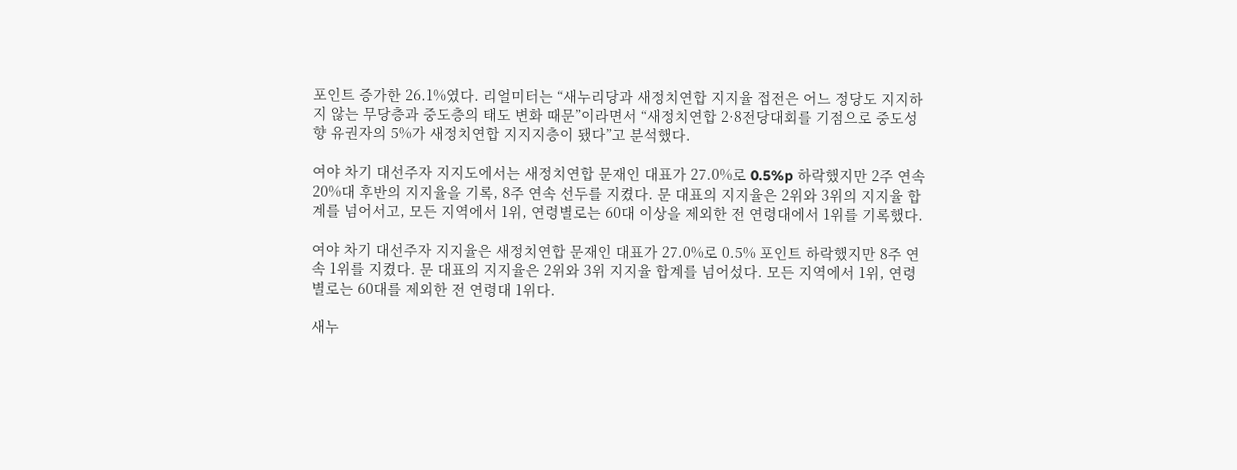포인트 증가한 26.1%였다. 리얼미터는 “새누리당과 새정치연합 지지율 접전은 어느 정당도 지지하지 않는 무당층과 중도층의 태도 변화 때문”이라면서 “새정치연합 2·8전당대회를 기점으로 중도성향 유권자의 5%가 새정치연합 지지지층이 됐다”고 분석했다.

여야 차기 대선주자 지지도에서는 새정치연합 문재인 대표가 27.0%로 0.5%p 하락했지만 2주 연속 20%대 후반의 지지율을 기록, 8주 연속 선두를 지켰다. 문 대표의 지지율은 2위와 3위의 지지율 합계를 넘어서고, 모든 지역에서 1위, 연령별로는 60대 이상을 제외한 전 연령대에서 1위를 기록했다.

여야 차기 대선주자 지지율은 새정치연합 문재인 대표가 27.0%로 0.5% 포인트 하락했지만 8주 연속 1위를 지켰다. 문 대표의 지지율은 2위와 3위 지지율 합계를 넘어섰다. 모든 지역에서 1위, 연령별로는 60대를 제외한 전 연령대 1위다.

새누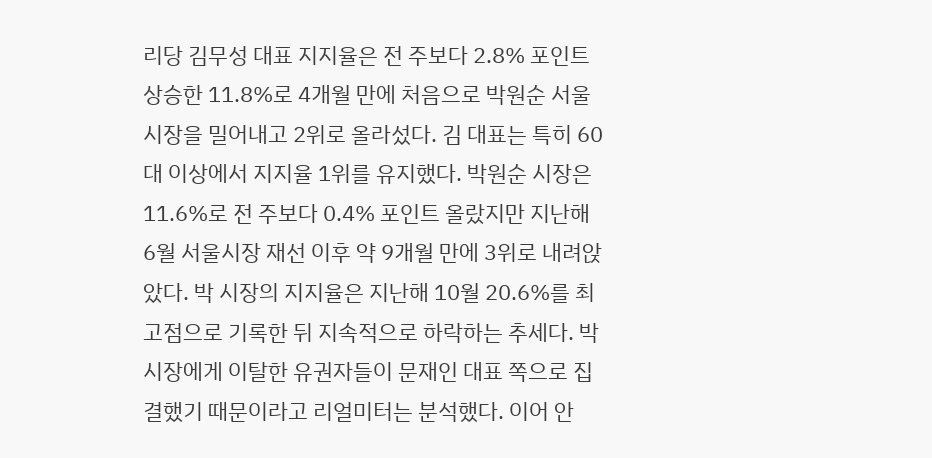리당 김무성 대표 지지율은 전 주보다 2.8% 포인트 상승한 11.8%로 4개월 만에 처음으로 박원순 서울시장을 밀어내고 2위로 올라섰다. 김 대표는 특히 60대 이상에서 지지율 1위를 유지했다. 박원순 시장은 11.6%로 전 주보다 0.4% 포인트 올랐지만 지난해 6월 서울시장 재선 이후 약 9개월 만에 3위로 내려앉았다. 박 시장의 지지율은 지난해 10월 20.6%를 최고점으로 기록한 뒤 지속적으로 하락하는 추세다. 박 시장에게 이탈한 유권자들이 문재인 대표 쪽으로 집결했기 때문이라고 리얼미터는 분석했다. 이어 안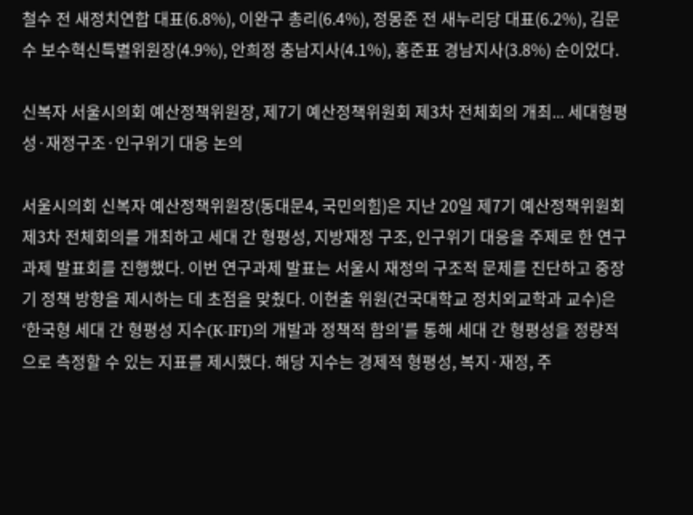철수 전 새정치연합 대표(6.8%), 이완구 총리(6.4%), 정몽준 전 새누리당 대표(6.2%), 김문수 보수혁신특별위원장(4.9%), 안희정 충남지사(4.1%), 홍준표 경남지사(3.8%) 순이었다.

신복자 서울시의회 예산정책위원장, 제7기 예산정책위원회 제3차 전체회의 개최... 세대형평성·재정구조·인구위기 대응 논의

서울시의회 신복자 예산정책위원장(동대문4, 국민의힘)은 지난 20일 제7기 예산정책위원회 제3차 전체회의를 개최하고 세대 간 형평성, 지방재정 구조, 인구위기 대응을 주제로 한 연구과제 발표회를 진행했다. 이번 연구과제 발표는 서울시 재정의 구조적 문제를 진단하고 중장기 정책 방향을 제시하는 데 초점을 맞췄다. 이현출 위원(건국대학교 정치외교학과 교수)은 ‘한국형 세대 간 형평성 지수(K-IFI)의 개발과 정책적 함의’를 통해 세대 간 형평성을 정량적으로 측정할 수 있는 지표를 제시했다. 해당 지수는 경제적 형평성, 복지·재정, 주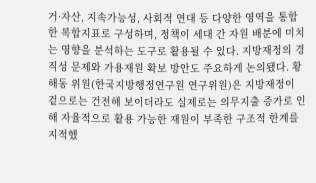거·자산, 지속가능성, 사회적 연대 등 다양한 영역을 통합한 복합지표로 구성하며, 정책이 세대 간 자원 배분에 미치는 영향을 분석하는 도구로 활용될 수 있다. 지방재정의 경직성 문제와 가용재원 확보 방안도 주요하게 논의됐다. 황해동 위원(한국지방행정연구원 연구위원)은 지방재정이 겉으로는 건전해 보이더라도 실제로는 의무지출 증가로 인해 자율적으로 활용 가능한 재원이 부족한 구조적 한계를 지적했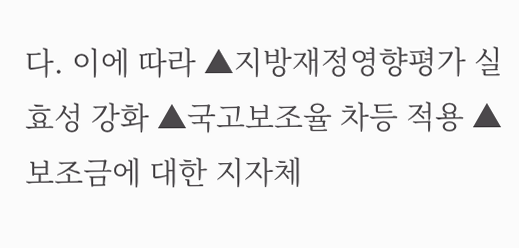다. 이에 따라 ▲지방재정영향평가 실효성 강화 ▲국고보조율 차등 적용 ▲보조금에 대한 지자체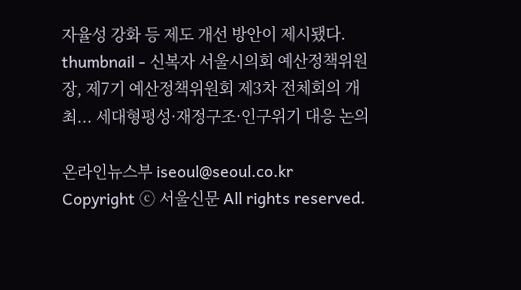자율성 강화 등 제도 개선 방안이 제시됐다.
thumbnail - 신복자 서울시의회 예산정책위원장, 제7기 예산정책위원회 제3차 전체회의 개최... 세대형평성·재정구조·인구위기 대응 논의

온라인뉴스부 iseoul@seoul.co.kr
Copyright ⓒ 서울신문 All rights reserved.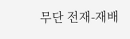무단 전재-재배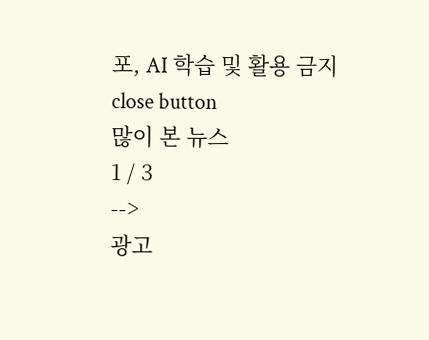포, AI 학습 및 활용 금지
close button
많이 본 뉴스
1 / 3
-->
광고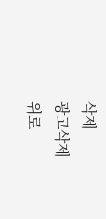삭제
광고삭제
위로